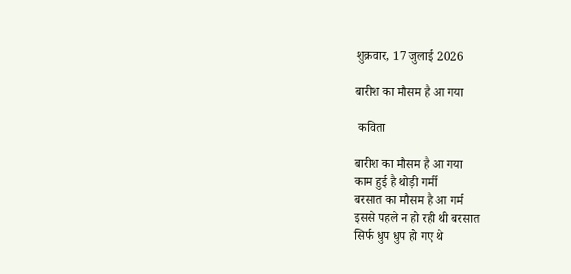शुक्रवार, 17 जुलाई 2026

बारीश का मौसम है आ गया

 कविता

बारीश का मौसम है आ गया
काम हुई है थोड़ी गर्मी
बरसात का मौसम है आ गर्म
इससे पहले न हो रही थी बरसात
सिर्फ धुप धुप हो गए थे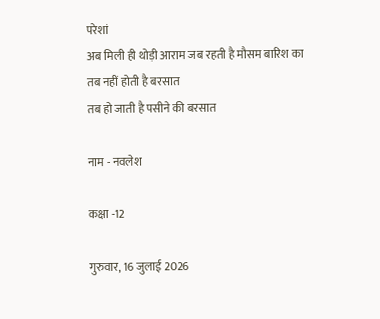परेशां
अब मिली ही थोड़ी आराम जब रहती है मौसम बारिश का
तब नहीं होती है बरसात
तब हो जाती है पसीने की बरसात

नाम - नवलेश

कक्षा -12

गुरुवार, 16 जुलाई 2026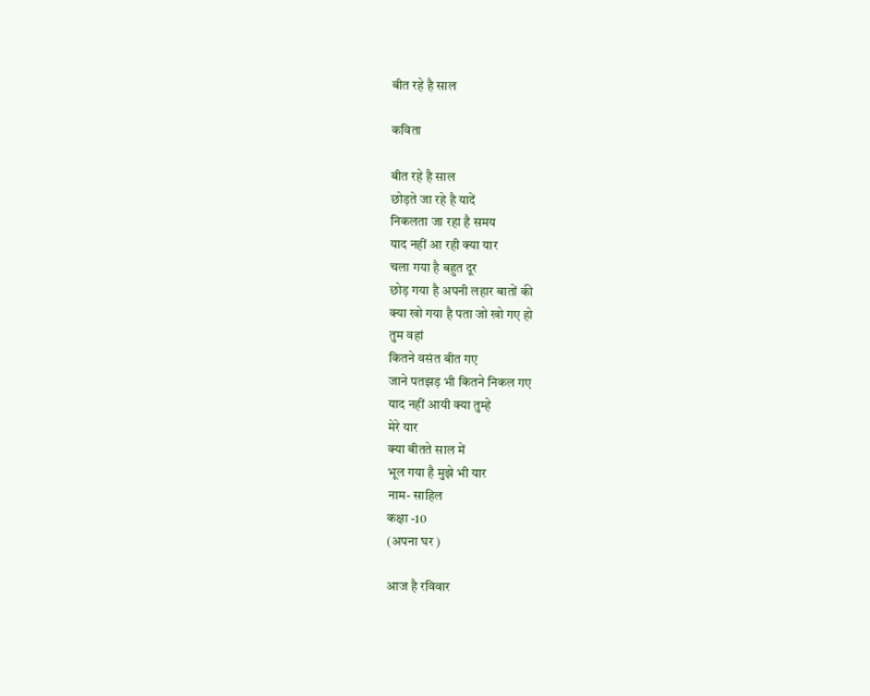बीत रहे है साल

कविता

बीत रहे है साल
छोड़ते जा रहे है यादें
निकलता जा रहा है समय
याद नहीं आ रही क्या यार
चला गया है बहुत दूर
छोड़ गया है अपनी लहार बातों की
क्या खो गया है पता जो खो गए हो
तुम वहां
कितने वसंत बीत गए
जाने पतझड़ भी कितने निकल गए
याद नहीं आयी क्या तुम्हे
मेरे यार
क्या बीतते साल में
भूल गया है मुझे भी यार
नाम- साहिल
कक्षा -10
(अपना घर )

आज है रविवार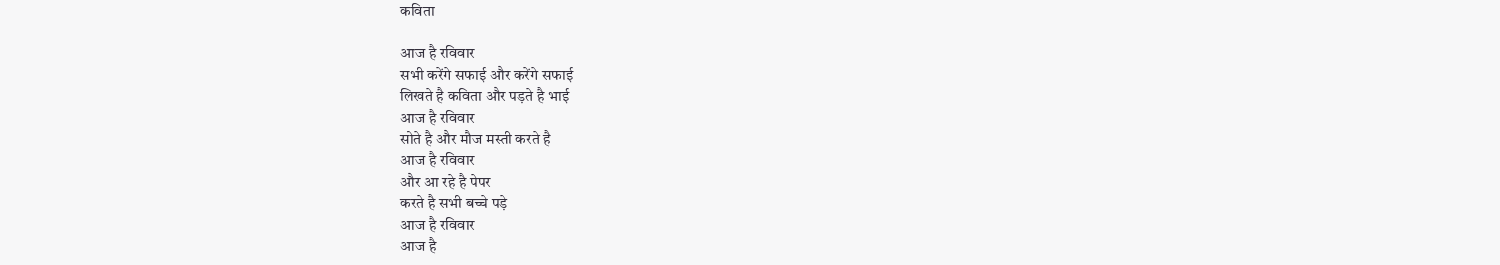कविता

आज है रविवार
सभी करेंगे सफाई और करेंगे सफाई
लिखते है कविता और पड़ते है भाई
आज है रविवार
सोते है और मौज मस्ती करते है
आज है रविवार
और आ रहे है पेपर
करते है सभी बच्चे पड़े
आज है रविवार
आज है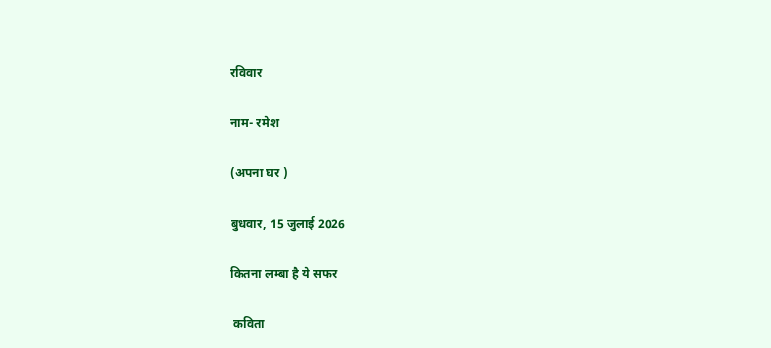रविवार

नाम- रमेश

(अपना घर )

बुधवार, 15 जुलाई 2026

कितना लम्बा है ये सफर

 कविता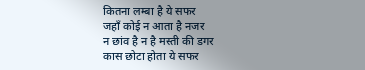कितना लम्बा है ये सफर
जहाँ कोई न आता है नजर
न छांव है न है मस्ती की डगर
कास छोटा होता ये सफर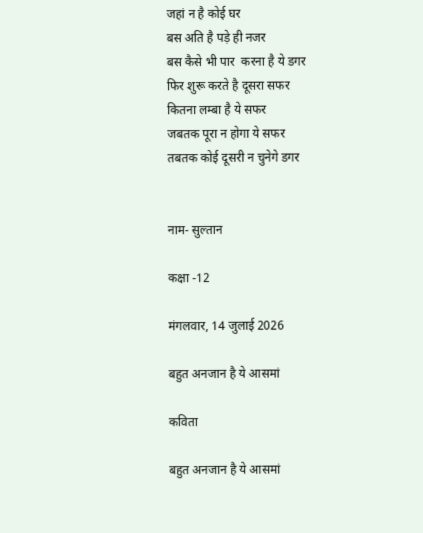जहां न है कोई घर
बस अति है पड़े ही नजर
बस कैसे भी पार  करना है ये डगर
फिर शुरू करते है दूसरा सफर
कितना लम्बा है ये सफर
जबतक पूरा न होगा ये सफर
तबतक कोई दूसरी न चुनेगे डगर


नाम- सुल्तान

कक्षा -12

मंगलवार, 14 जुलाई 2026

बहुत अनजान है ये आसमां

कविता

बहुत अनजान है ये आसमां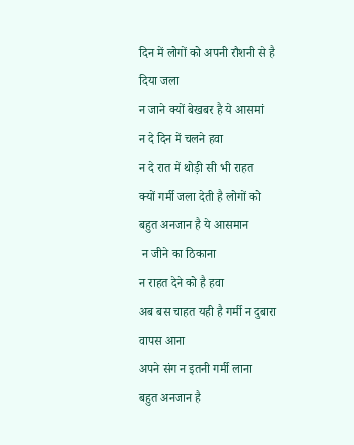दिन में लोगों को अपनी रौशनी से है दिया जला
न जाने क्यों बेखबर है ये आसमां
न दे दिन में चलने हवा
न दे रात में थोड़ी सी भी राहत
क्यों गर्मी जला देती है लोगों को
बहुत अनजान है ये आसमान
 न जीने का ठिकाना
न राहत देने को है हवा
अब बस चाहत यही है गर्मी न दुबारा वापस आना
अपने संग न इतनी गर्मी लाना
बहुत अनजान है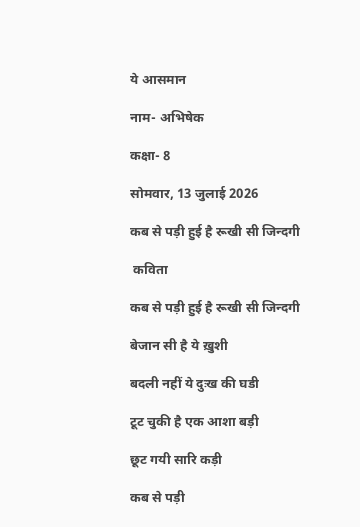ये आसमान

नाम- अभिषेक

कक्षा- 8

सोमवार, 13 जुलाई 2026

कब से पड़ी हुई है रूखी सी जिन्दगी

 कविता

कब से पड़ी हुई है रूखी सी जिन्दगी

बेजान सी है ये ख़ुशी

बदली नहीं ये दुःख की घडी

टूट चुकी है एक आशा बड़ी

छूट गयी सारि कड़ी

कब से पड़ी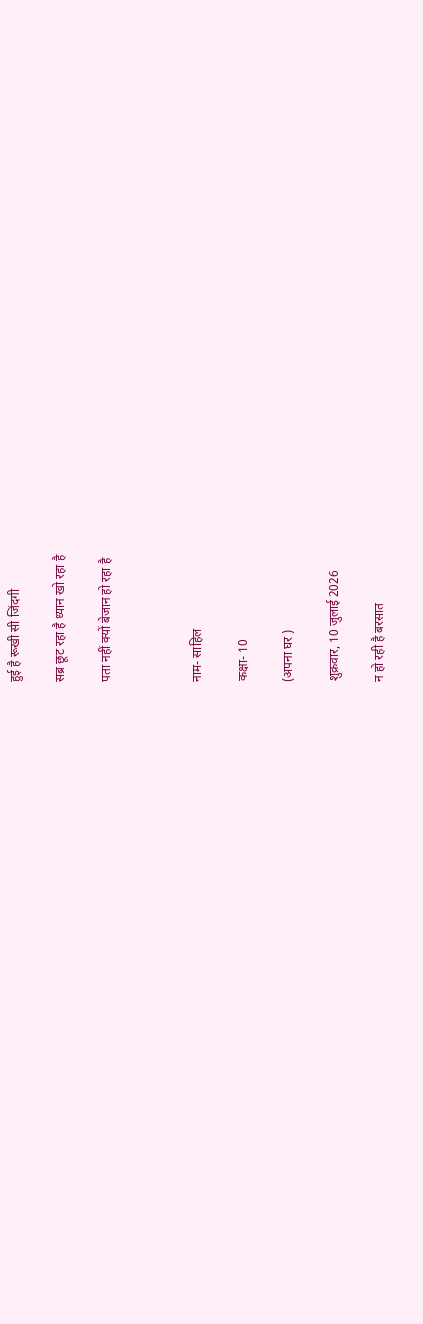हुई है रूखी सी जिंदगी

सब्र छूट रहा है ध्यान खो रहा है

पता नहीं क्यों बेजान हो रहा है



नाम- साहिल

कक्षा- 10

(अपना घर )

शुक्रवार, 10 जुलाई 2026

न हो रही है बरसात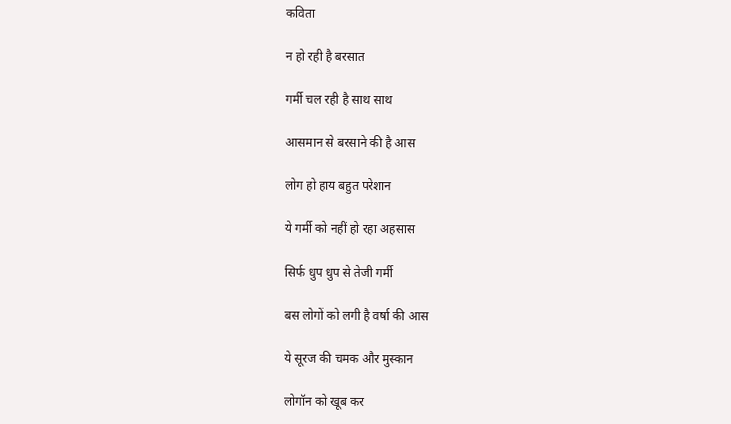कविता

न हो रही है बरसात

गर्मी चल रही है साथ साथ

आसमान से बरसाने की है आस

लोग हो हाय बहुत परेशान

ये गर्मी को नहीं हो रहा अहसास

सिर्फ धुप धुप से तेजी गर्मी

बस लोगों को लगी है वर्षा की आस

ये सूरज की चमक और मुस्कान

लोगॉन को खूब कर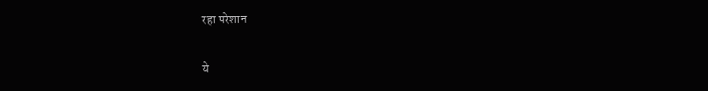रहा परेशान

ये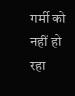गर्मी को नहीं हो रहा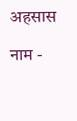अहसास

नाम -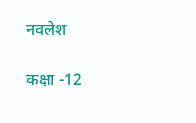नवलेश

कक्षा -12